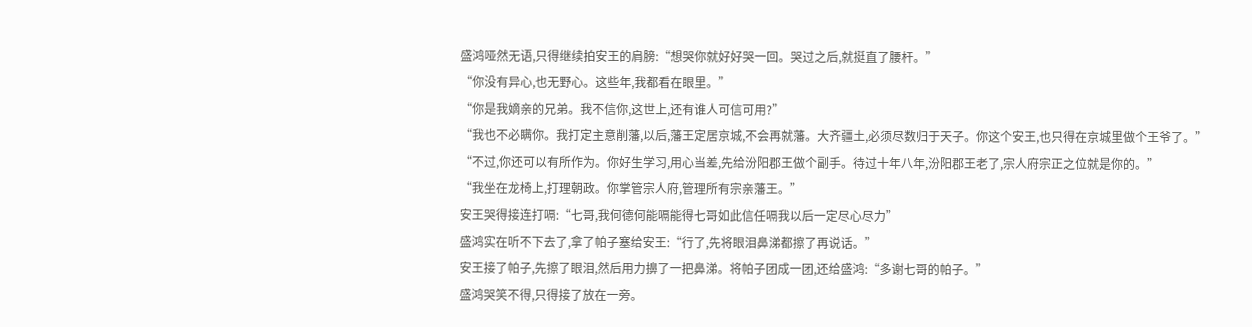盛鸿哑然无语,只得继续拍安王的肩膀:“想哭你就好好哭一回。哭过之后,就挺直了腰杆。”
“你没有异心,也无野心。这些年,我都看在眼里。”
“你是我嫡亲的兄弟。我不信你,这世上,还有谁人可信可用?”
“我也不必瞒你。我打定主意削藩,以后,藩王定居京城,不会再就藩。大齐疆土,必须尽数归于天子。你这个安王,也只得在京城里做个王爷了。”
“不过,你还可以有所作为。你好生学习,用心当差,先给汾阳郡王做个副手。待过十年八年,汾阳郡王老了,宗人府宗正之位就是你的。”
“我坐在龙椅上,打理朝政。你掌管宗人府,管理所有宗亲藩王。”
安王哭得接连打嗝:“七哥,我何德何能嗝能得七哥如此信任嗝我以后一定尽心尽力”
盛鸿实在听不下去了,拿了帕子塞给安王:“行了,先将眼泪鼻涕都擦了再说话。”
安王接了帕子,先擦了眼泪,然后用力擤了一把鼻涕。将帕子团成一团,还给盛鸿:“多谢七哥的帕子。”
盛鸿哭笑不得,只得接了放在一旁。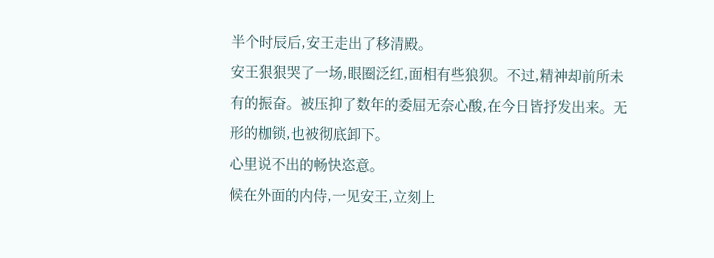半个时辰后,安王走出了移清殿。
安王狠狠哭了一场,眼圈泛红,面相有些狼狈。不过,精神却前所未有的振奋。被压抑了数年的委屈无奈心酸,在今日皆抒发出来。无形的枷锁,也被彻底卸下。
心里说不出的畅快恣意。
候在外面的内侍,一见安王,立刻上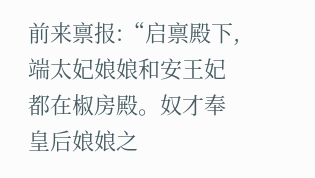前来禀报:“启禀殿下,端太妃娘娘和安王妃都在椒房殿。奴才奉皇后娘娘之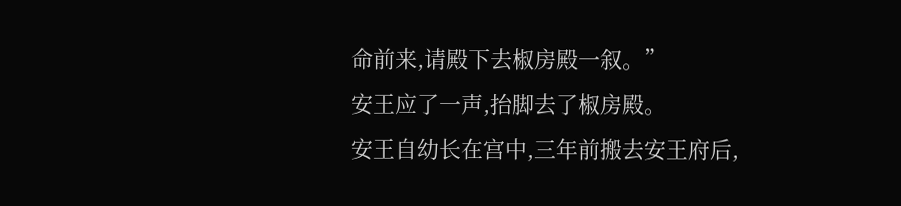命前来,请殿下去椒房殿一叙。”
安王应了一声,抬脚去了椒房殿。
安王自幼长在宫中,三年前搬去安王府后,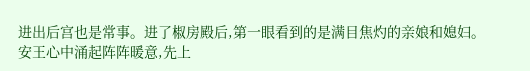进出后宫也是常事。进了椒房殿后,第一眼看到的是满目焦灼的亲娘和媳妇。
安王心中涌起阵阵暖意,先上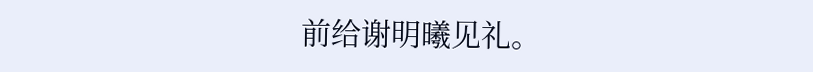前给谢明曦见礼。